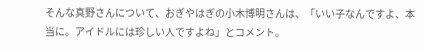そんな真野さんについて、おぎやはぎの小木博明さんは、「いい子なんですよ、本当に。アイドルには珍しい人ですよね」とコメント。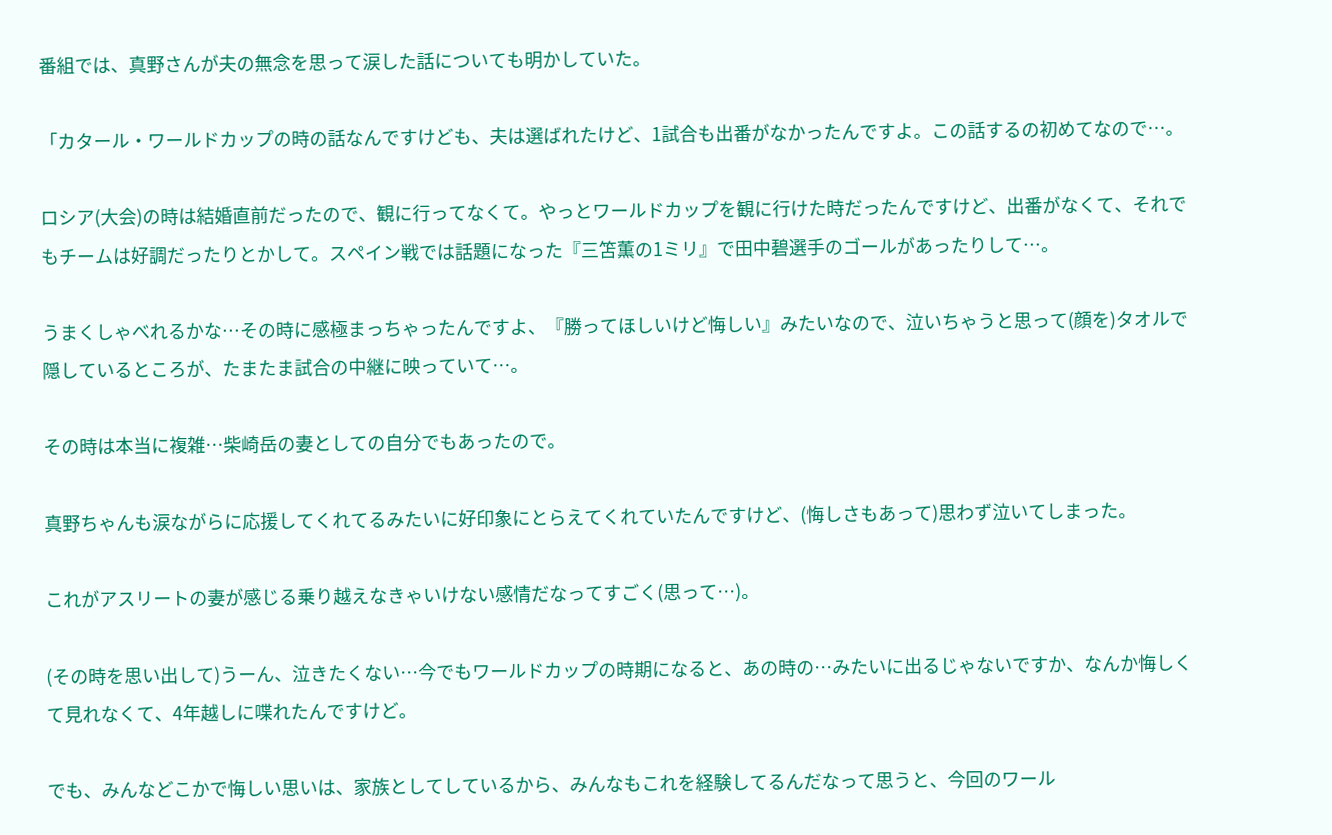番組では、真野さんが夫の無念を思って涙した話についても明かしていた。

「カタール・ワールドカップの時の話なんですけども、夫は選ばれたけど、1試合も出番がなかったんですよ。この話するの初めてなので…。

ロシア(大会)の時は結婚直前だったので、観に行ってなくて。やっとワールドカップを観に行けた時だったんですけど、出番がなくて、それでもチームは好調だったりとかして。スペイン戦では話題になった『三笘薫の1ミリ』で田中碧選手のゴールがあったりして…。

うまくしゃべれるかな…その時に感極まっちゃったんですよ、『勝ってほしいけど悔しい』みたいなので、泣いちゃうと思って(顔を)タオルで隠しているところが、たまたま試合の中継に映っていて…。

その時は本当に複雑…柴崎岳の妻としての自分でもあったので。

真野ちゃんも涙ながらに応援してくれてるみたいに好印象にとらえてくれていたんですけど、(悔しさもあって)思わず泣いてしまった。

これがアスリートの妻が感じる乗り越えなきゃいけない感情だなってすごく(思って…)。

(その時を思い出して)うーん、泣きたくない…今でもワールドカップの時期になると、あの時の…みたいに出るじゃないですか、なんか悔しくて見れなくて、4年越しに喋れたんですけど。

でも、みんなどこかで悔しい思いは、家族としてしているから、みんなもこれを経験してるんだなって思うと、今回のワール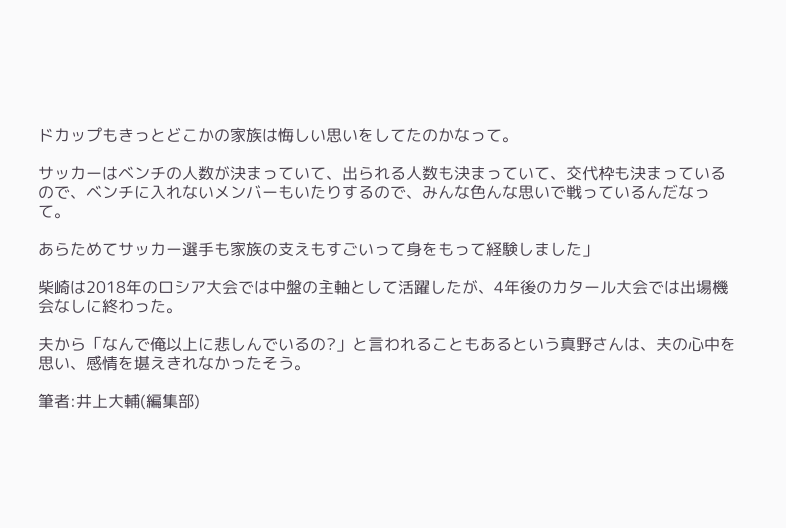ドカップもきっとどこかの家族は悔しい思いをしてたのかなって。

サッカーはベンチの人数が決まっていて、出られる人数も決まっていて、交代枠も決まっているので、ベンチに入れないメンバーもいたりするので、みんな色んな思いで戦っているんだなって。

あらためてサッカー選手も家族の支えもすごいって身をもって経験しました」

柴崎は2018年のロシア大会では中盤の主軸として活躍したが、4年後のカタール大会では出場機会なしに終わった。

夫から「なんで俺以上に悲しんでいるの?」と言われることもあるという真野さんは、夫の心中を思い、感情を堪えきれなかったそう。

筆者:井上大輔(編集部)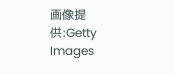画像提供:Getty Images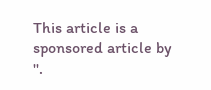This article is a sponsored article by
''.